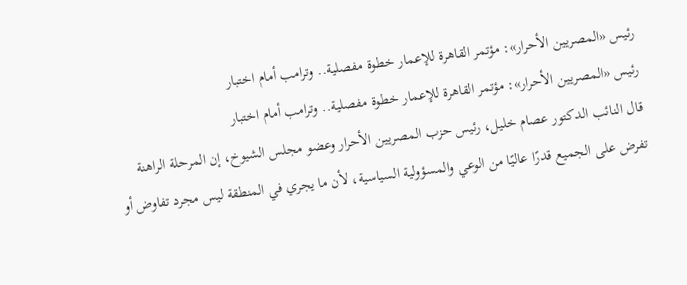رئيس «المصريين الأحرار»: مؤتمر القاهرة للإعمار خطوة مفصلية.. وترامب أمام اختبار
رئيس «المصريين الأحرار»: مؤتمر القاهرة للإعمار خطوة مفصلية.. وترامب أمام اختبار
قال النائب الدكتور عصام خليل، رئيس حزب المصريين الأحرار وعضو مجلس الشيوخ، إن المرحلة الراهنة تفرض على الجميع قدرًا عاليًا من الوعي والمسؤولية السياسية، لأن ما يجري في المنطقة ليس مجرد تفاوض أو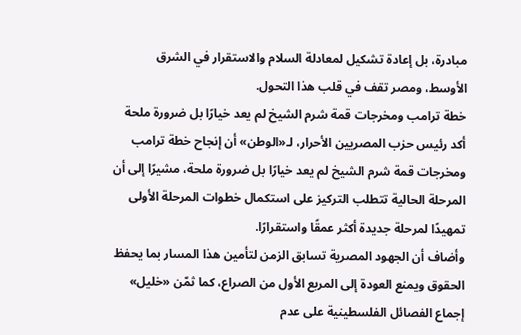مبادرة، بل إعادة تشكيل لمعادلة السلام والاستقرار في الشرق الأوسط، ومصر تقف في قلب هذا التحول.
خطة ترامب ومخرجات قمة شرم الشيخ لم يعد خيارًا بل ضرورة ملحة
أكد رئيس حزب المصريين الأحرار، لـ«الوطن» أن إنجاح خطة ترامب ومخرجات قمة شرم الشيخ لم يعد خيارًا بل ضرورة ملحة، مشيرًا إلى أن المرحلة الحالية تتطلب التركيز على استكمال خطوات المرحلة الأولى تمهيدًا لمرحلة جديدة أكثر عمقًا واستقرارًا.
وأضاف أن الجهود المصرية تسابق الزمن لتأمين هذا المسار بما يحفظ الحقوق ويمنع العودة إلى المربع الأول من الصراع، كما ثمّن «خليل» إجماع الفصائل الفلسطينية على عدم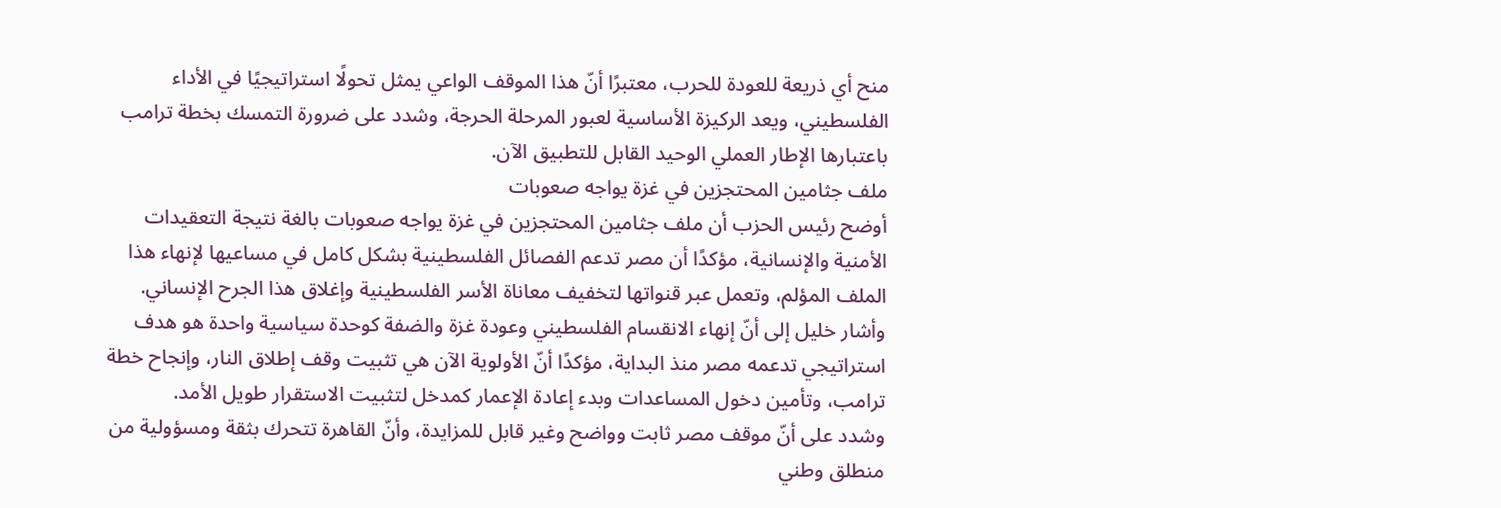منح أي ذريعة للعودة للحرب، معتبرًا أنّ هذا الموقف الواعي يمثل تحولًا استراتيجيًا في الأداء الفلسطيني، ويعد الركيزة الأساسية لعبور المرحلة الحرجة، وشدد على ضرورة التمسك بخطة ترامب باعتبارها الإطار العملي الوحيد القابل للتطبيق الآن.
ملف جثامين المحتجزين في غزة يواجه صعوبات
أوضح رئيس الحزب أن ملف جثامين المحتجزين في غزة يواجه صعوبات بالغة نتيجة التعقيدات الأمنية والإنسانية، مؤكدًا أن مصر تدعم الفصائل الفلسطينية بشكل كامل في مساعيها لإنهاء هذا الملف المؤلم، وتعمل عبر قنواتها لتخفيف معاناة الأسر الفلسطينية وإغلاق هذا الجرح الإنساني.
وأشار خليل إلى أنّ إنهاء الانقسام الفلسطيني وعودة غزة والضفة كوحدة سياسية واحدة هو هدف استراتيجي تدعمه مصر منذ البداية، مؤكدًا أنّ الأولوية الآن هي تثبيت وقف إطلاق النار، وإنجاح خطة ترامب، وتأمين دخول المساعدات وبدء إعادة الإعمار كمدخل لتثبيت الاستقرار طويل الأمد.
وشدد على أنّ موقف مصر ثابت وواضح وغير قابل للمزايدة، وأنّ القاهرة تتحرك بثقة ومسؤولية من منطلق وطني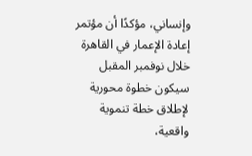وإنساني، مؤكدًا أن مؤتمر إعادة الإعمار في القاهرة خلال نوفمبر المقبل سيكون خطوة محورية لإطلاق خطة تنموية واقعية،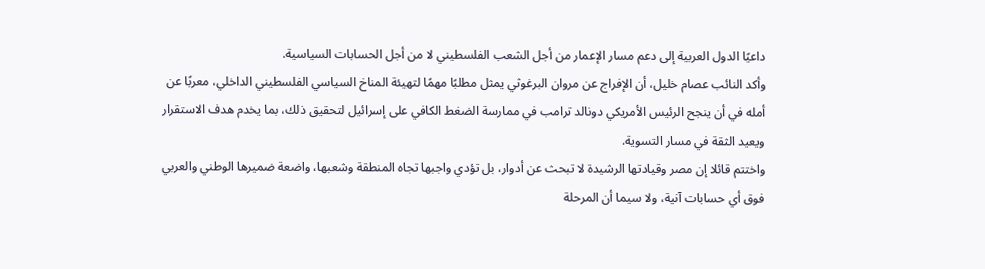داعيًا الدول العربية إلى دعم مسار الإعمار من أجل الشعب الفلسطيني لا من أجل الحسابات السياسية.
وأكد النائب عصام خليل، أن الإفراج عن مروان البرغوثي يمثل مطلبًا مهمًا لتهيئة المناخ السياسي الفلسطيني الداخلي، معربًا عن أمله في أن ينجح الرئيس الأمريكي دونالد ترامب في ممارسة الضغط الكافي على إسرائيل لتحقيق ذلك، بما يخدم هدف الاستقرار ويعيد الثقة في مسار التسوية.
واختتم قائلا إن مصر وقيادتها الرشيدة لا تبحث عن أدوار، بل تؤدي واجبها تجاه المنطقة وشعبها، واضعة ضميرها الوطني والعربي فوق أي حسابات آنية، ولا سيما أن المرحلة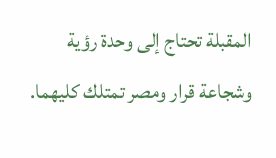المقبلة تحتاج إلى وحدة رؤية وشجاعة قرار ومصر تمتلك كليهما.